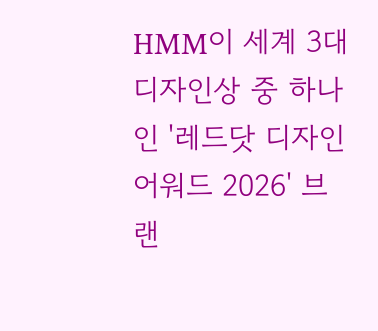HMM이 세계 3대 디자인상 중 하나인 '레드닷 디자인 어워드 2026' 브랜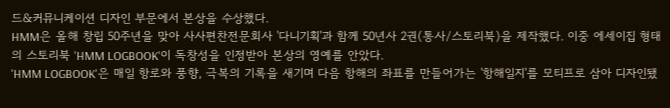드&커뮤니케이션 디자인 부문에서 본상을 수상했다.
HMM은 올해 창립 50주년을 맞아 사사편찬전문회사 '다니기획'과 함께 50년사 2권(통사/스토리북)을 제작했다. 이중 에세이집 형태의 스토리북 'HMM LOGBOOK'이 독창성을 인정받아 본상의 영예를 안았다.
'HMM LOGBOOK'은 매일 항로와 풍향, 극복의 기록을 새기며 다음 항해의 좌표를 만들어가는 '항해일지'를 모티프로 삼아 디자인됐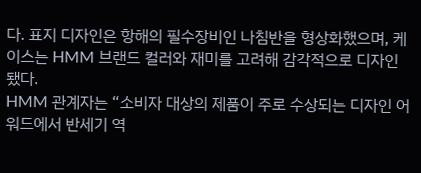다. 표지 디자인은 항해의 필수장비인 나침반을 형상화했으며, 케이스는 HMM 브랜드 컬러와 재미를 고려해 감각적으로 디자인됐다.
HMM 관계자는 “소비자 대상의 제품이 주로 수상되는 디자인 어워드에서 반세기 역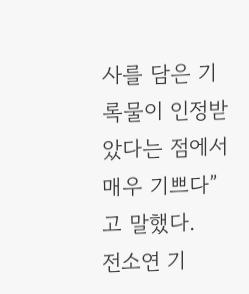사를 담은 기록물이 인정받았다는 점에서 매우 기쁘다”고 말했다.
전소연 기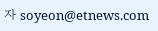자 soyeon@etnews.com